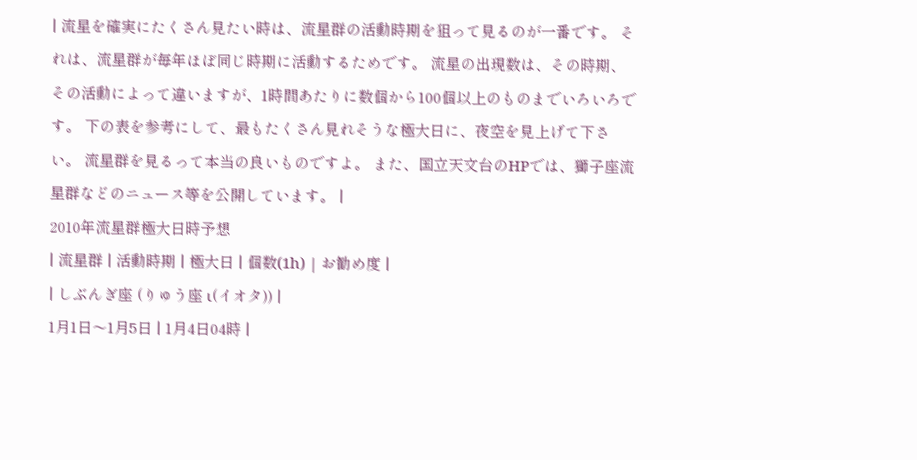| 流星を確実にたくさん見たい時は、流星群の活動時期を狙って見るのが一番です。 それは、流星群が毎年ほぼ同じ時期に活動するためです。 流星の出現数は、その時期、その活動によって違いますが、1時間あたりに数個から100個以上のものまでいろいろです。 下の表を参考にして、最もたくさん見れそうな極大日に、夜空を見上げて下さい。 流星群を見るって本当の良いものですよ。 また、国立天文台のHPでは、獅子座流星群などのニュース等を公開しています。 |
2010年流星群極大日時予想
| 流星群 | 活動時期 | 極大日 | 個数(1h) | お勧め度 |
| しぶんぎ座 (りゅう座 ι(イオタ)) |
1月1日〜1月5日 | 1月4日04時 |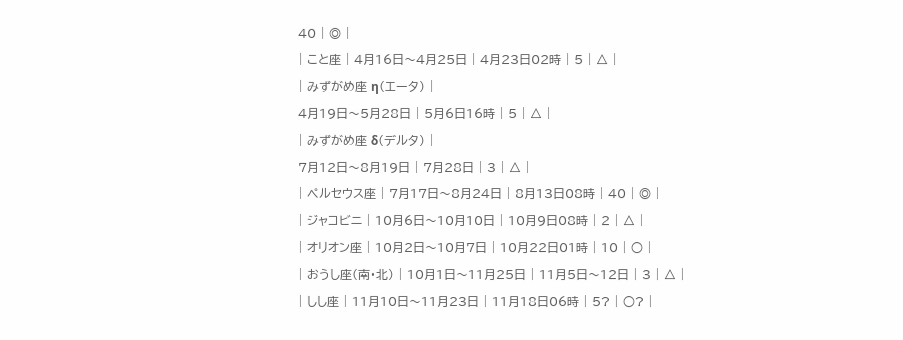40 | ◎ |
| こと座 | 4月16日〜4月25日 | 4月23日02時 | 5 | △ |
| みずがめ座 η(エータ) |
4月19日〜5月28日 | 5月6日16時 | 5 | △ |
| みずがめ座 δ(デルタ) |
7月12日〜8月19日 | 7月28日 | 3 | △ |
| ペルセウス座 | 7月17日〜8月24日 | 8月13日08時 | 40 | ◎ |
| ジャコビニ | 10月6日〜10月10日 | 10月9日08時 | 2 | △ |
| オリオン座 | 10月2日〜10月7日 | 10月22日01時 | 10 | ○ |
| おうし座(南・北) | 10月1日〜11月25日 | 11月5日〜12日 | 3 | △ |
| しし座 | 11月10日〜11月23日 | 11月18日06時 | 5? | ○? |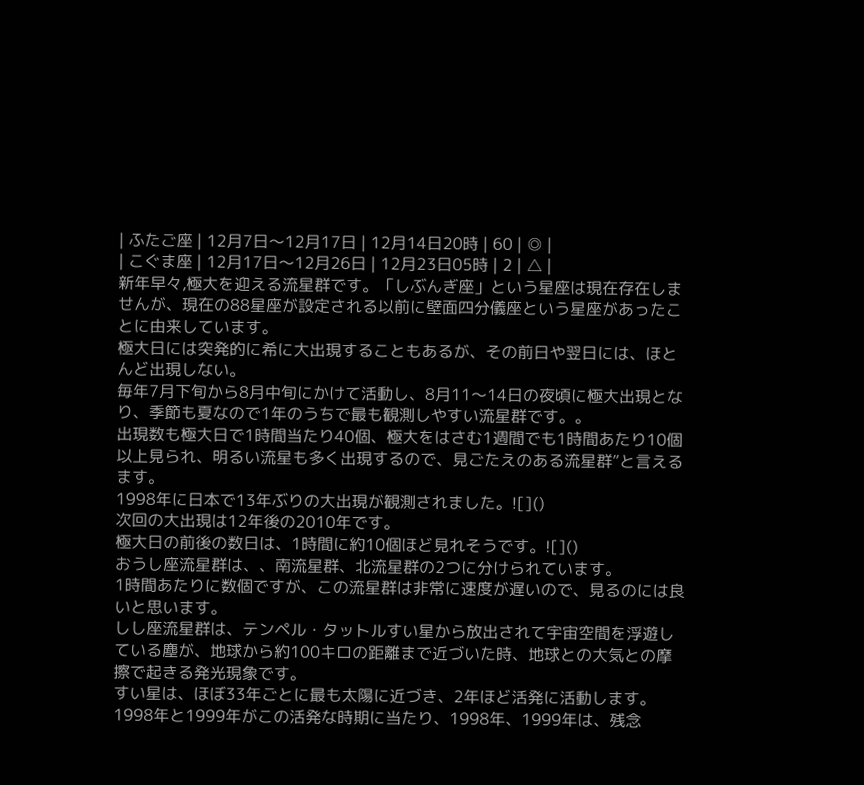| ふたご座 | 12月7日〜12月17日 | 12月14日20時 | 60 | ◎ |
| こぐま座 | 12月17日〜12月26日 | 12月23日05時 | 2 | △ |
新年早々,極大を迎える流星群です。「しぶんぎ座」という星座は現在存在しませんが、現在の88星座が設定される以前に壁面四分儀座という星座があったことに由来しています。
極大日には突発的に希に大出現することもあるが、その前日や翌日には、ほとんど出現しない。
毎年7月下旬から8月中旬にかけて活動し、8月11〜14日の夜頃に極大出現となり、季節も夏なので1年のうちで最も観測しやすい流星群です。。
出現数も極大日で1時間当たり40個、極大をはさむ1週間でも1時間あたり10個以上見られ、明るい流星も多く出現するので、見ごたえのある流星群”と言えるます。
1998年に日本で13年ぶりの大出現が観測されました。![]()
次回の大出現は12年後の2010年です。
極大日の前後の数日は、1時間に約10個ほど見れそうです。![]()
おうし座流星群は、、南流星群、北流星群の2つに分けられています。
1時間あたりに数個ですが、この流星群は非常に速度が遅いので、見るのには良いと思います。
しし座流星群は、テンペル・タットルすい星から放出されて宇宙空間を浮遊している塵が、地球から約100キロの距離まで近づいた時、地球との大気との摩擦で起きる発光現象です。
すい星は、ほぼ33年ごとに最も太陽に近づき、2年ほど活発に活動します。
1998年と1999年がこの活発な時期に当たり、1998年、1999年は、残念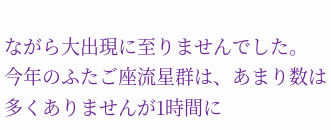ながら大出現に至りませんでした。
今年のふたご座流星群は、あまり数は多くありませんが1時間に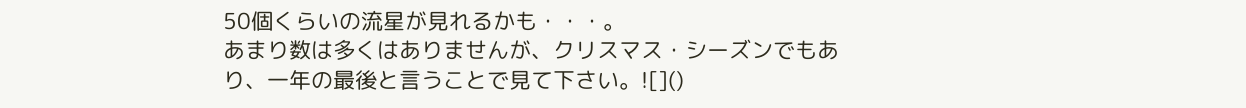50個くらいの流星が見れるかも・・・。
あまり数は多くはありませんが、クリスマス・シーズンでもあり、一年の最後と言うことで見て下さい。![]()